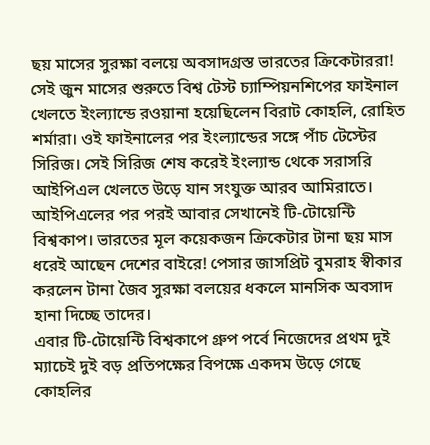ছয় মাসের সুরক্ষা বলয়ে অবসাদগ্রস্ত ভারতের ক্রিকেটাররা!
সেই জুন মাসের শুরুতে বিশ্ব টেস্ট চ্যাম্পিয়নশিপের ফাইনাল খেলতে ইংল্যান্ডে রওয়ানা হয়েছিলেন বিরাট কোহলি, রোহিত শর্মারা। ওই ফাইনালের পর ইংল্যান্ডের সঙ্গে পাঁচ টেস্টের সিরিজ। সেই সিরিজ শেষ করেই ইংল্যান্ড থেকে সরাসরি আইপিএল খেলতে উড়ে যান সংযুক্ত আরব আমিরাতে। আইপিএলের পর পরই আবার সেখানেই টি-টোয়েন্টি বিশ্বকাপ। ভারতের মূল কয়েকজন ক্রিকেটার টানা ছয় মাস ধরেই আছেন দেশের বাইরে! পেসার জাসপ্রিট বুমরাহ স্বীকার করলেন টানা জৈব সুরক্ষা বলয়ের ধকলে মানসিক অবসাদ হানা দিচ্ছে তাদের।
এবার টি-টোয়েন্টি বিশ্বকাপে গ্রুপ পর্বে নিজেদের প্রথম দুই ম্যাচেই দুই বড় প্রতিপক্ষের বিপক্ষে একদম উড়ে গেছে কোহলির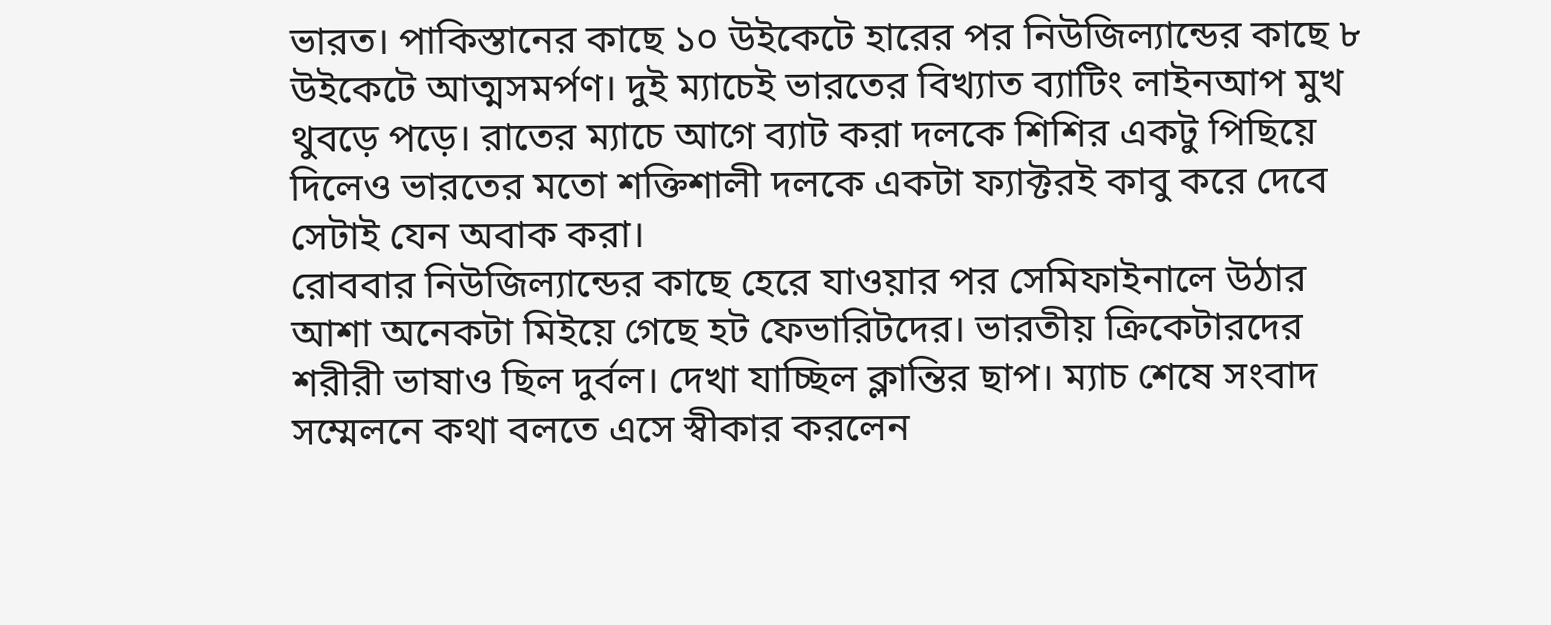ভারত। পাকিস্তানের কাছে ১০ উইকেটে হারের পর নিউজিল্যান্ডের কাছে ৮ উইকেটে আত্মসমর্পণ। দুই ম্যাচেই ভারতের বিখ্যাত ব্যাটিং লাইনআপ মুখ থুবড়ে পড়ে। রাতের ম্যাচে আগে ব্যাট করা দলকে শিশির একটু পিছিয়ে দিলেও ভারতের মতো শক্তিশালী দলকে একটা ফ্যাক্টরই কাবু করে দেবে সেটাই যেন অবাক করা।
রোববার নিউজিল্যান্ডের কাছে হেরে যাওয়ার পর সেমিফাইনালে উঠার আশা অনেকটা মিইয়ে গেছে হট ফেভারিটদের। ভারতীয় ক্রিকেটারদের শরীরী ভাষাও ছিল দুর্বল। দেখা যাচ্ছিল ক্লান্তির ছাপ। ম্যাচ শেষে সংবাদ সম্মেলনে কথা বলতে এসে স্বীকার করলেন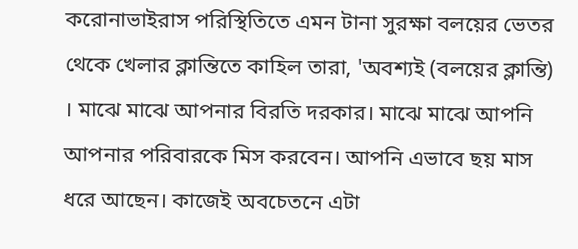করোনাভাইরাস পরিস্থিতিতে এমন টানা সুরক্ষা বলয়ের ভেতর থেকে খেলার ক্লান্তিতে কাহিল তারা, 'অবশ্যই (বলয়ের ক্লান্তি) । মাঝে মাঝে আপনার বিরতি দরকার। মাঝে মাঝে আপনি আপনার পরিবারকে মিস করবেন। আপনি এভাবে ছয় মাস ধরে আছেন। কাজেই অবচেতনে এটা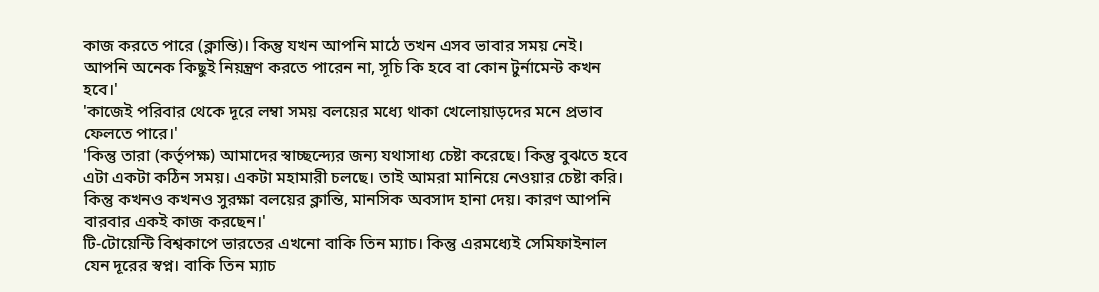কাজ করতে পারে (ক্লান্তি)। কিন্তু যখন আপনি মাঠে তখন এসব ভাবার সময় নেই। আপনি অনেক কিছুই নিয়ন্ত্রণ করতে পারেন না, সূচি কি হবে বা কোন টুর্নামেন্ট কখন হবে।'
'কাজেই পরিবার থেকে দূরে লম্বা সময় বলয়ের মধ্যে থাকা খেলোয়াড়দের মনে প্রভাব ফেলতে পারে।'
'কিন্তু তারা (কর্তৃপক্ষ) আমাদের স্বাচ্ছন্দ্যের জন্য যথাসাধ্য চেষ্টা করেছে। কিন্তু বুঝতে হবে এটা একটা কঠিন সময়। একটা মহামারী চলছে। তাই আমরা মানিয়ে নেওয়ার চেষ্টা করি। কিন্তু কখনও কখনও সুরক্ষা বলয়ের ক্লান্তি, মানসিক অবসাদ হানা দেয়। কারণ আপনি বারবার একই কাজ করছেন।'
টি-টোয়েন্টি বিশ্বকাপে ভারতের এখনো বাকি তিন ম্যাচ। কিন্তু এরমধ্যেই সেমিফাইনাল যেন দূরের স্বপ্ন। বাকি তিন ম্যাচ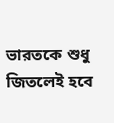ভারতকে শুধু জিতলেই হবে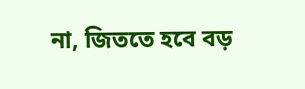না, জিততে হবে বড়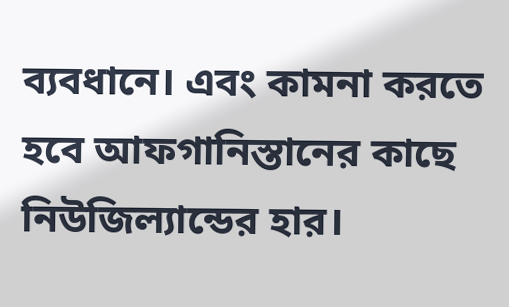ব্যবধানে। এবং কামনা করতে হবে আফগানিস্তানের কাছে নিউজিল্যান্ডের হার।